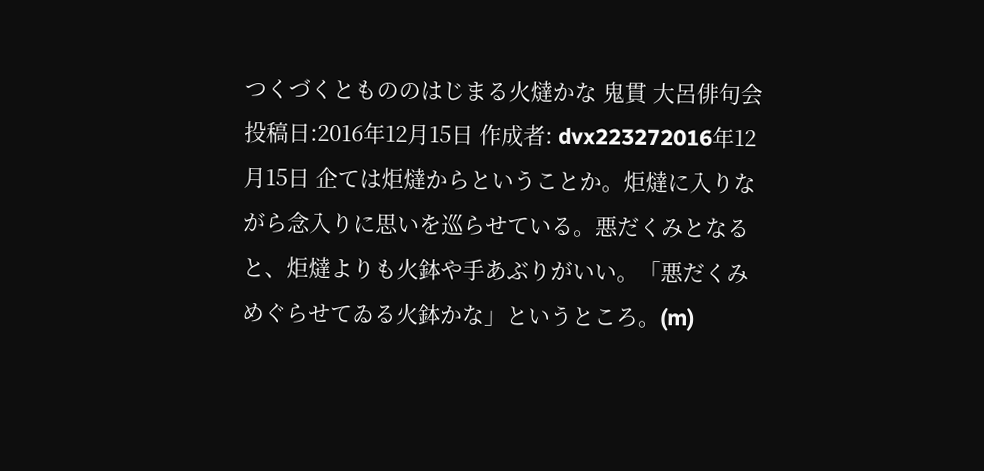つくづくともののはじまる火燵かな 鬼貫 大呂俳句会 投稿日:2016年12月15日 作成者: dvx223272016年12月15日 企ては炬燵からということか。炬燵に入りながら念入りに思いを巡らせている。悪だくみとなると、炬燵よりも火鉢や手あぶりがいい。「悪だくみめぐらせてゐる火鉢かな」というところ。(m)